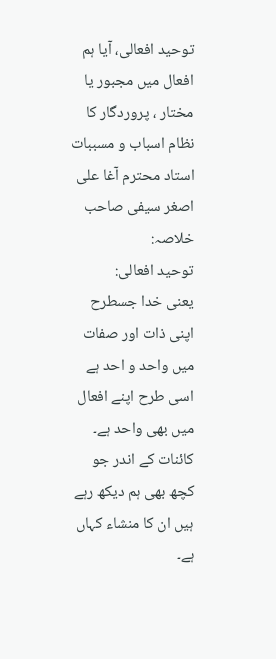توحید افعالی، آیا ہم افعال میں مجبور یا مختار ، پروردگار کا نظام اسباب و مسببات
استاد محترم آغا علی اصغر سیفی صاحب
خلاصہ:
توحید افعالی:
یعنی خدا جسطرح اپنی ذات اور صفات میں واحد و احد ہے اسی طرح اپنے افعال میں بھی واحد ہے۔
کائنات کے اندر جو کچھ بھی ہم دیکھ رہے ہیں ان کا منشاء کہاں ہے۔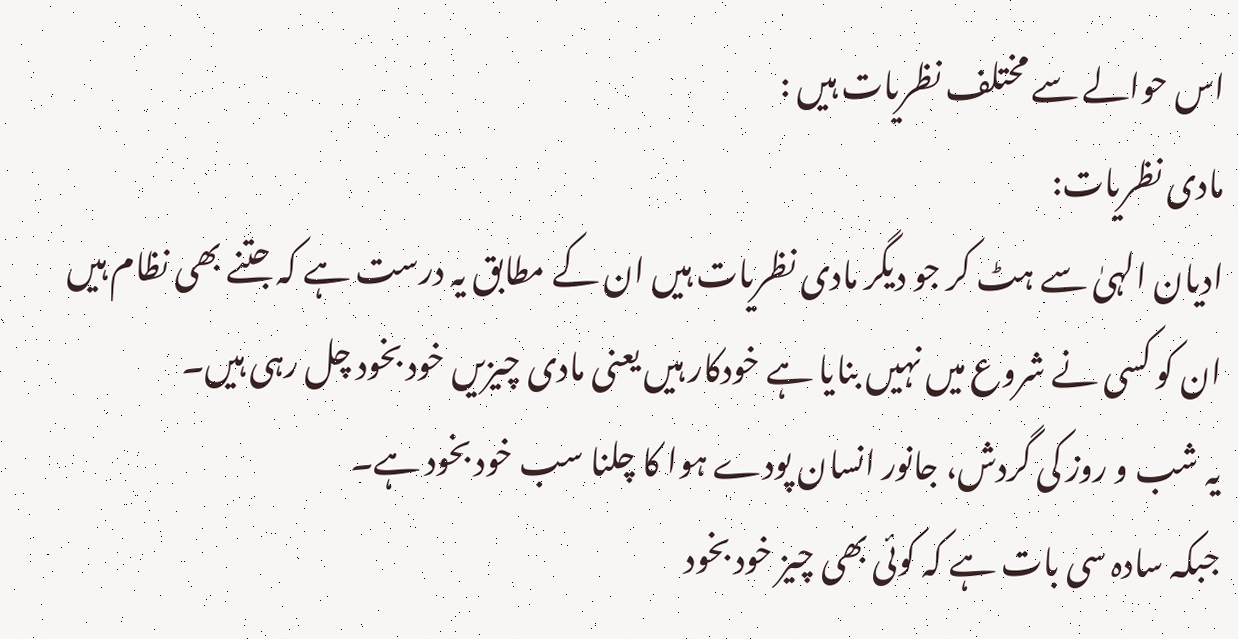اس حوالے سے مختلف نظریات ہیں :
مادی نظریات:
ادیان الہیٰ سے ہٹ کر جو دیگر مادی نظریات ہیں ان کے مطابق یہ درست ہے کہ جتنے بھی نظام ہیں ان کو کسی نے شروع میں نہیں بنایا ہے خودکار ہیں یعنی مادی چیزیں خود بخود چل رہی ہیں۔
یہ شب و روز کی گردش، جانور انسان پودے ہوا کا چلنا سب خود بخود ہے۔
جبکہ سادہ سی بات ہے کہ کوئی بھی چیز خود بخود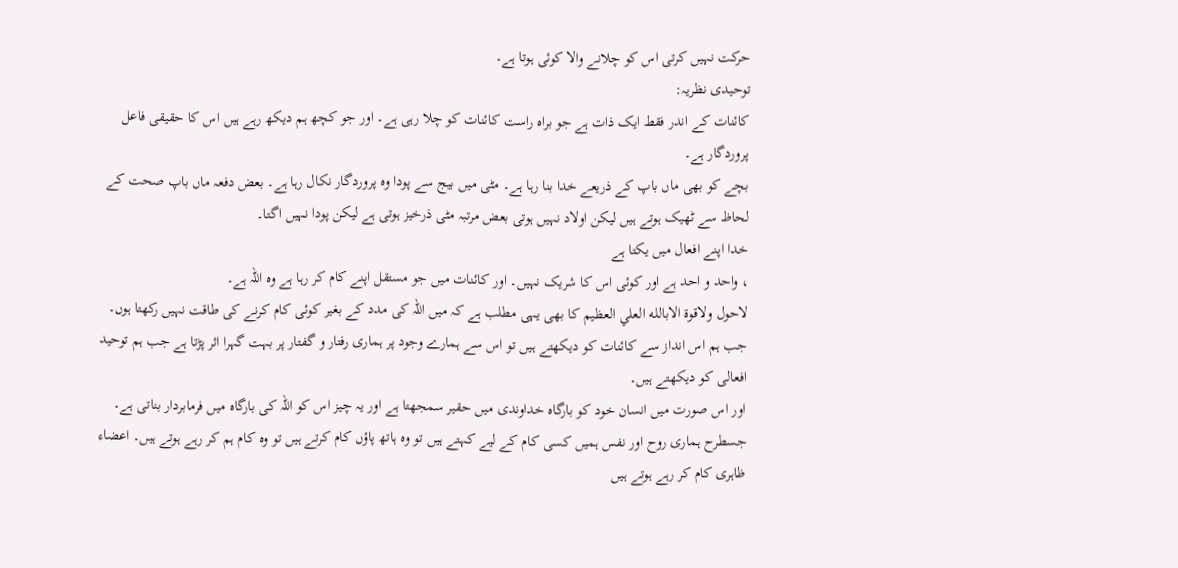حرکت نہیں کرتی اس کو چلانے والا کوئی ہوتا ہے۔
توحیدی نظریہ:
کائنات کے اندر فقط ایک ذات ہے جو براہ راست کائنات کو چلا رہی ہے۔ اور جو کچھ ہم دیکھ رہے ہیں اس کا حقیقی فاعل پروردگار ہے۔
بچے کو بھی ماں باپ کے ذریعے خدا بنا رہا ہے۔ مٹی میں بیج سے پودا وہ پروردگار نکال رہا ہے۔ بعض دفعہ ماں باپ صحت کے لحاظ سے ٹھیک ہوتے ہیں لیکن اولاد نہیں ہوتی بعض مرتبہ مٹی ذرخیز ہوتی ہے لیکن پودا نہیں اگتا۔
خدا اپنے افعال میں یکتا ہے
، واحد و احد ہے اور کوئی اس کا شریک نہیں۔ اور کائنات میں جو مستقل اپنے کام کر رہا ہے وہ اللہ ہے۔
لاحول ولاقوة الابالله العلي العظيم کا بھی یہی مطلب ہے کہ میں اللہ کی مدد کے بغیر کوئی کام کرنے کی طاقت نہیں رکھتا ہوں۔
جب ہم اس انداز سے کائنات کو دیکھتے ہیں تو اس سے ہمارے وجود پر ہماری رفتار و گفتار پر بہت گہرا اثر پڑتا ہے جب ہم توحید افعالی کو دیکھتے ہیں۔
اور اس صورت میں انسان خود کو بارگاہ خداوندی میں حقیر سمجھتا ہے اور یہ چیز اس کو اللہ کی بارگاہ میں فرمابردار بناتی ہے۔
جسطرح ہماری روح اور نفس ہمیں کسی کام کے لیے کہتے ہیں تو وہ ہاتھ پاؤں کام کرتے ہیں تو وہ کام ہم کر رہے ہوتے ہیں۔ اعضاء ظاہری کام کر رہے ہوتے ہیں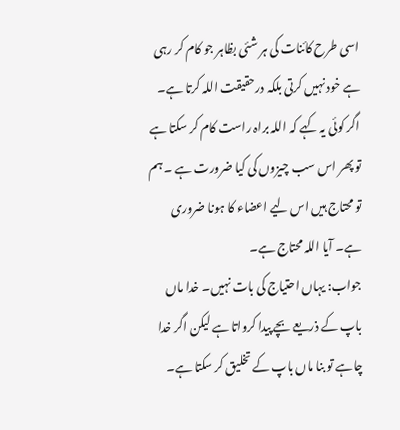اسی طرح کائنات کی ہر شئی بظاہر جو کام کر رہی ہے خود نہیں کرتی بلکہ درحقیقت اللہ کرتا ہے۔
اگر کوئی یہ کہے کہ اللہ براہ راست کام کر سکتا ہے تو پھر اس سب چیزوں کی کیا ضرورت ہے ۔ ہم تو محتاج ہیں اس لیے اعضاء کا ہونا ضروری ہے۔ آیا اللہ محتاج ہے۔
جواب: یہاں احتیاج کی بات نہیں۔ خدا ماں باپ کے ذریعے بچے پیدا کرواتا ہے لیکن اگر خدا چاہے تو بنا ماں باپ کے تخلیق کر سکتا ہے۔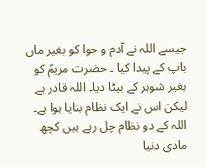جیسے اللہ نے آدم و حوا کو بغیر ماں باپ کے پیدا کیا ۔ حضرت مریمؑ کو بغیر شوہر کے بیٹا دیا۔ اللہ قادر ہے لیکن اس نے ایک نظام بنایا ہوا ہے۔
اللہ کے دو نظام چل رہے ہیں کچھ مادی دنیا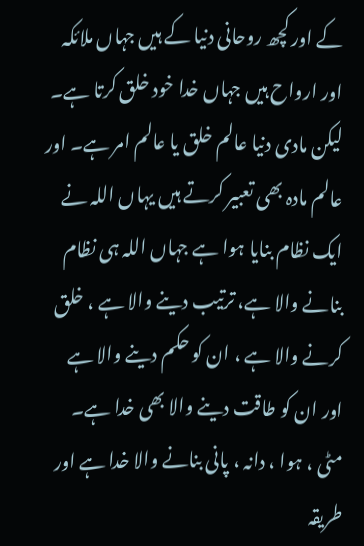کے اور کچھ روحانی دنیا کے ہیں جہاں ملائکہ اور ارواح ہیں جہاں خدا خود خلق کرتا ہے۔ لیکن مادی دنیا عالم خلق یا عالم امر ہے۔ اور عالم مادہ بھی تعبیر کرتے ہیں یہاں اللہ نے ایک نظام بنایا ہوا ہے جہاں اللہ ہی نظام بنانے والا ہے، ترتیب دینے والا ہے ، خلق کرنے والا ہے ، ان کو حکم دینے والا ہے اور ان کو طاقت دینے والا بھی خدا ہے۔
مٹی ، ہوا ، دانہ ، پانی بنانے والا خدا ہے اور طریقہ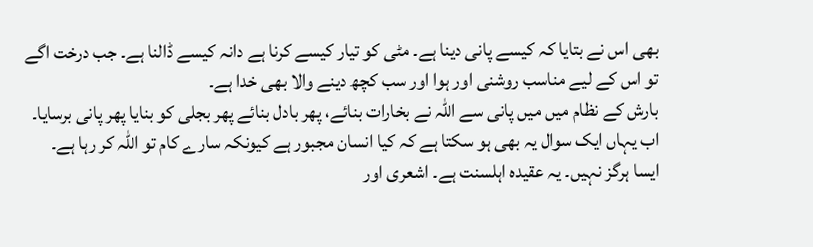بھی اس نے بتایا کہ کیسے پانی دینا ہے۔ مٹی کو تیار کیسے کرنا ہے دانہ کیسے ڈالنا ہے۔ جب درخت اگے تو اس کے لیے مناسب روشنی اور ہوا اور سب کچھ دینے والا بھی خدا ہے۔
بارش کے نظام میں میں پانی سے اللہ نے بخارات بنائے، پھر بادل بنائے پھر بجلی کو بنایا پھر پانی برسایا۔
اب یہاں ایک سوال یہ بھی ہو سکتا ہے کہ کیا انسان مجبور ہے کیونکہ سارے کام تو اللہ کر رہا ہے۔
ایسا ہرگز نہیں۔ یہ عقیدہ اہلسنت ہے۔ اشعری اور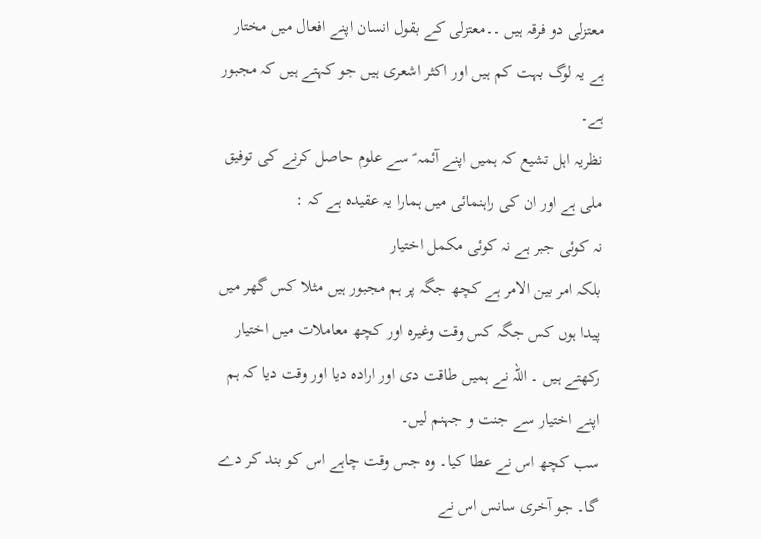معتزلی دو فرقہ ہیں ۔۔معتزلی کے بقول انسان اپنے افعال میں مختار ہے یہ لوگ بہت کم ہیں اور اکثر اشعری ہیں جو کہتے ہیں کہ مجبور ہے۔
نظریہ اہل تشیع کہ ہمیں اپنے آئمہ ؑ سے علوم حاصل کرنے کی توفیق ملی ہے اور ان کی راہنمائی میں ہمارا یہ عقیدہ ہے کہ :
نہ کوئی جبر ہے نہ کوئی مکمل اختیار
بلکہ امر بین الامر ہے کچھ جگہ پر ہم مجبور ہیں مثلا کس گھر میں پیدا ہوں کس جگہ کس وقت وغیرہ اور کچھ معاملات میں اختیار رکھتے ہیں ۔ اللہ نے ہمیں طاقت دی اور ارادہ دیا اور وقت دیا کہ ہم اپنے اختیار سے جنت و جہنم لیں۔
سب کچھ اس نے عطا کیا۔ وہ جس وقت چاہے اس کو بند کر دے گا۔ جو آخری سانس اس نے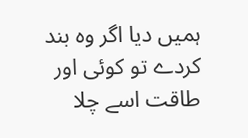ہمیں دیا اگر وہ بند کردے تو کوئی اور طاقت اسے چلا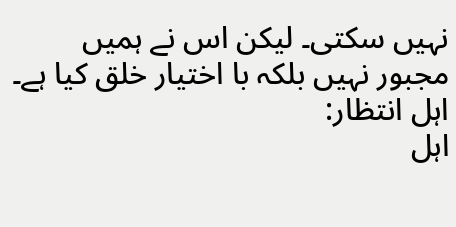نہیں سکتی۔ لیکن اس نے ہمیں مجبور نہیں بلکہ با اختیار خلق کیا ہے۔
اہل انتظار:
اہل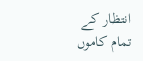انتظار کے تمام کاموں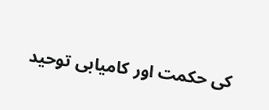کی حکمت اور کامیابی توحید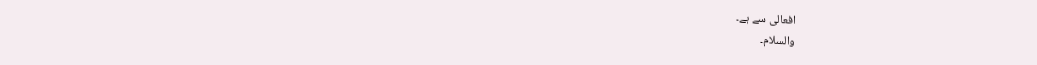افعالی سے ہے۔
والسلام۔